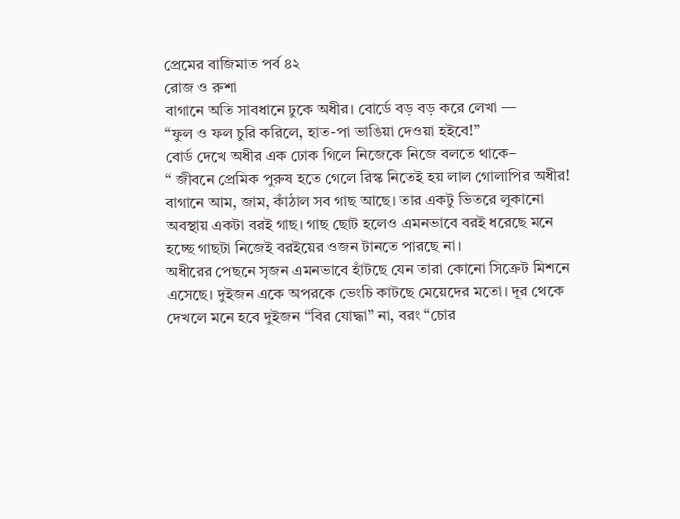প্রেমের বাজিমাত পর্ব ৪২
রোজ ও রুশা
বাগানে অতি সাবধানে ঢুকে অধীর। বোর্ডে বড় বড় করে লেখা —
“ফুল ও ফল চুরি করিলে, হাত-পা ভাঙিয়া দেওয়া হইবে!”
বোর্ড দেখে অধীর এক ঢোক গিলে নিজেকে নিজে বলতে থাকে–
“ জীবনে প্রেমিক পুরুষ হতে গেলে রিস্ক নিতেই হয় লাল গোলাপির অধীর!
বাগানে আম, জাম, কাঁঠাল সব গাছ আছে। তার একটু ভিতরে লুকানো অবস্থায় একটা বরই গাছ। গাছ ছোট হলেও এমনভাবে বরই ধরেছে মনে হচ্ছে গাছটা নিজেই বরইয়ের ওজন টানতে পারছে না।
অধীরের পেছনে সৃজন এমনভাবে হাঁটছে যেন তারা কোনো সিক্রেট মিশনে এসেছে। দুইজন একে অপরকে ভেংচি কাটছে মেয়েদের মতো। দূর থেকে দেখলে মনে হবে দুইজন “বির যোদ্ধা” না, বরং “চোর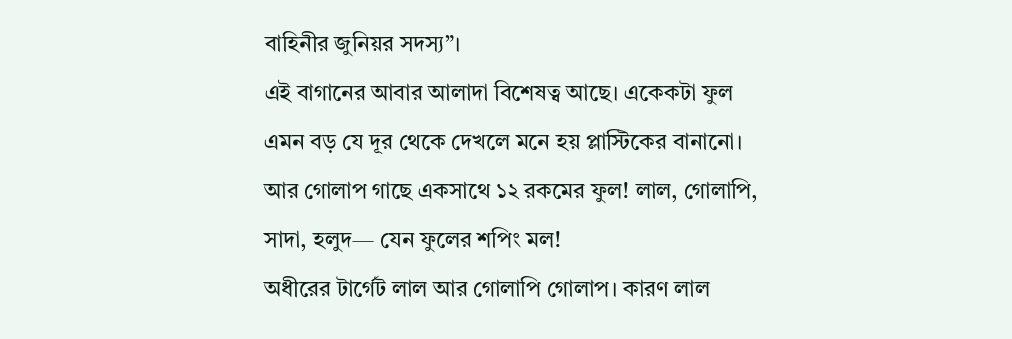বাহিনীর জুনিয়র সদস্য”।
এই বাগানের আবার আলাদা বিশেষত্ব আছে। একেকটা ফুল এমন বড় যে দূর থেকে দেখলে মনে হয় প্লাস্টিকের বানানো। আর গোলাপ গাছে একসাথে ১২ রকমের ফুল! লাল, গোলাপি, সাদা, হলুদ— যেন ফুলের শপিং মল!
অধীরের টার্গেট লাল আর গোলাপি গোলাপ। কারণ লাল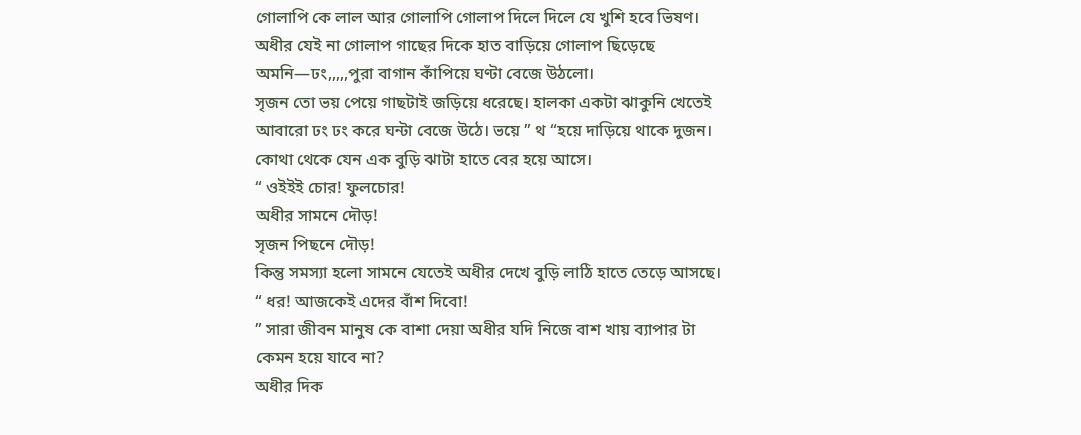গোলাপি কে লাল আর গোলাপি গোলাপ দিলে দিলে যে খুশি হবে ভিষণ।
অধীর যেই না গোলাপ গাছের দিকে হাত বাড়িয়ে গোলাপ ছিড়েছে অমনি—ঢং,,,,,পুরা বাগান কাঁপিয়ে ঘণ্টা বেজে উঠলো।
সৃজন তো ভয় পেয়ে গাছটাই জড়িয়ে ধরেছে। হালকা একটা ঝাকুনি খেতেই আবারো ঢং ঢং করে ঘন্টা বেজে উঠে। ভয়ে ” থ “হয়ে দাড়িয়ে থাকে দুজন। কোথা থেকে যেন এক বুড়ি ঝাটা হাতে বের হয়ে আসে।
“ ওইইই চোর! ফুলচোর!
অধীর সামনে দৌড়!
সৃজন পিছনে দৌড়!
কিন্তু সমস্যা হলো সামনে যেতেই অধীর দেখে বুড়ি লাঠি হাতে তেড়ে আসছে।
“ ধর! আজকেই এদের বাঁশ দিবো!
” সারা জীবন মানুষ কে বাশা দেয়া অধীর যদি নিজে বাশ খায় ব্যাপার টা কেমন হয়ে যাবে না?
অধীর দিক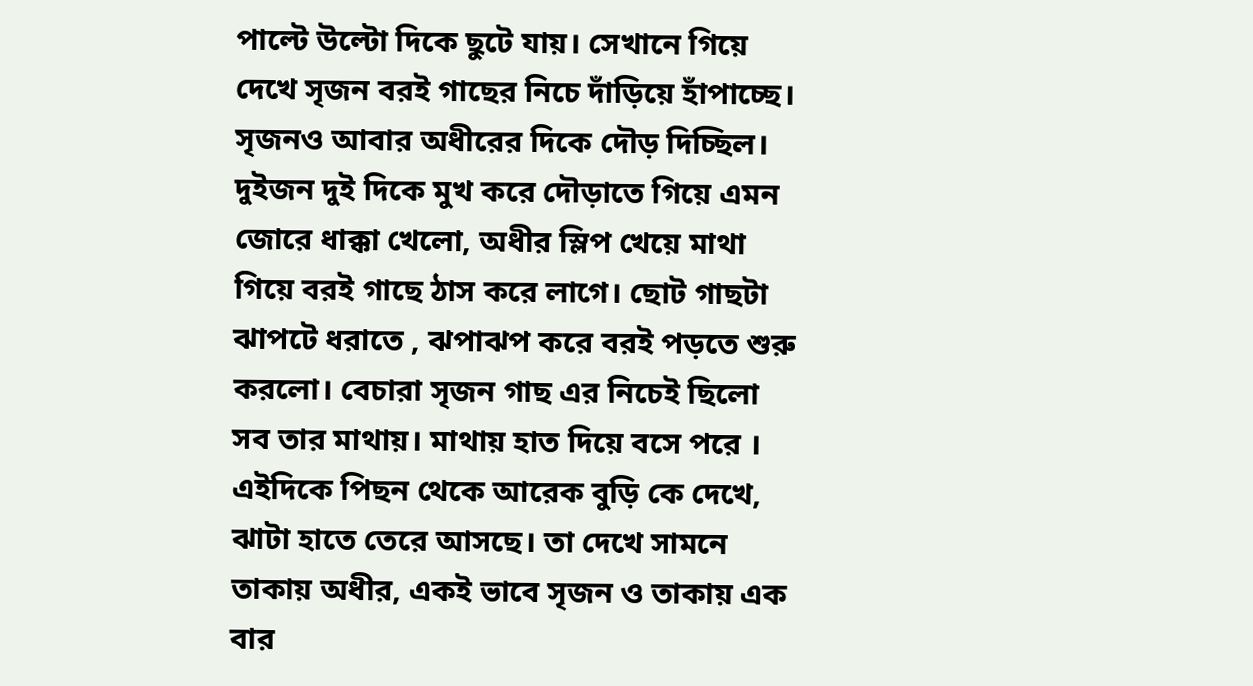পাল্টে উল্টো দিকে ছুটে যায়। সেখানে গিয়ে দেখে সৃজন বরই গাছের নিচে দাঁড়িয়ে হাঁপাচ্ছে। সৃজনও আবার অধীরের দিকে দৌড় দিচ্ছিল।
দুইজন দুই দিকে মুখ করে দৌড়াতে গিয়ে এমন জোরে ধাক্কা খেলো, অধীর স্লিপ খেয়ে মাথা গিয়ে বরই গাছে ঠাস করে লাগে। ছোট গাছটা ঝাপটে ধরাতে , ঝপাঝপ করে বরই পড়তে শুরু করলো। বেচারা সৃজন গাছ এর নিচেই ছিলো সব তার মাথায়। মাথায় হাত দিয়ে বসে পরে ।
এইদিকে পিছন থেকে আরেক বুড়ি কে দেখে, ঝাটা হাতে তেরে আসছে। তা দেখে সামনে তাকায় অধীর, একই ভাবে সৃজন ও তাকায় এক বার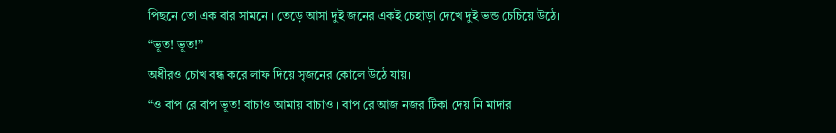পিছনে তো এক বার সামনে । তেড়ে আসা দুই জনের একই চেহাড়া দেখে দুই ভন্ড চেচিয়ে উঠে।
“ভূত! ভূত!”
অধীরও চোখ বন্ধ করে লাফ দিয়ে সৃজনের কোলে উঠে যায়।
“ও বাপ রে বাপ ভূত! বাচাও আমায় বাচাও । বাপ রে আজ নজর টিকা দেয় নি মাদার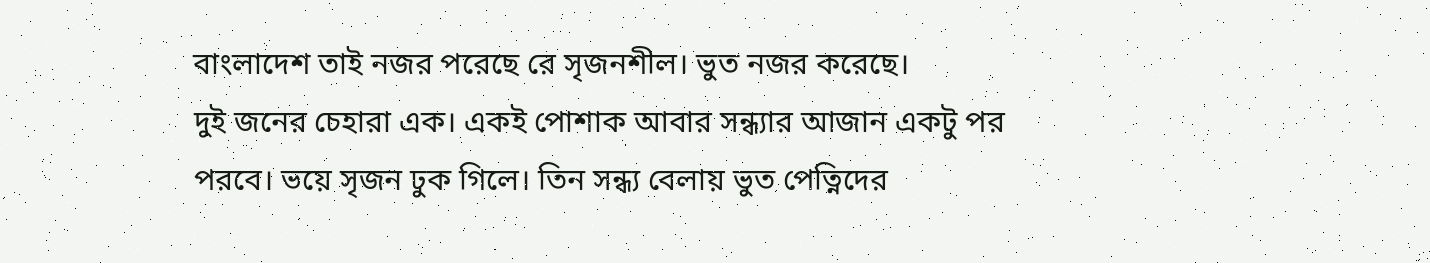বাংলাদেশ তাই নজর পরেছে রে সৃজনশীল। ভুত নজর করেছে।
দুই জনের চেহারা এক। একই পোশাক আবার সন্ধ্যার আজান একটু পর পরবে। ভয়ে সৃজন ঢুক গিলে। তিন সন্ধ্য বেলায় ভুত পেত্নিদের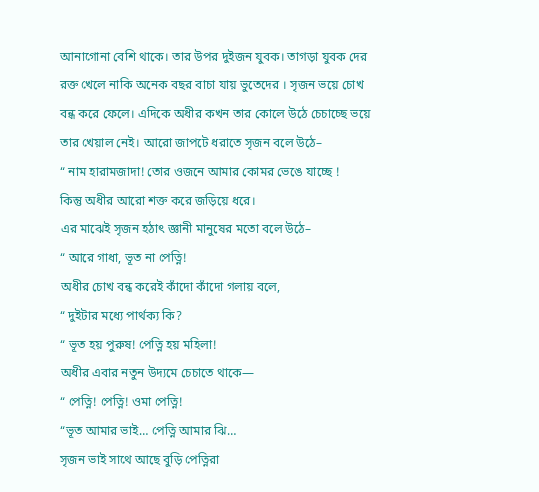আনাগোনা বেশি থাকে। তার উপর দুইজন যুবক। তাগড়া যুবক দের রক্ত খেলে নাকি অনেক বছর বাচা যায় ভুতেদের । সৃজন ভয়ে চোখ বন্ধ করে ফেলে। এদিকে অধীর কখন তার কোলে উঠে চেচাচ্ছে ভয়ে তার খেয়াল নেই। আরো জাপটে ধরাতে সৃজন বলে উঠে–
“ নাম হারামজাদা! তোর ওজনে আমার কোমর ভেঙে যাচ্ছে !
কিন্তু অধীর আরো শক্ত করে জড়িয়ে ধরে।
এর মাঝেই সৃজন হঠাৎ জ্ঞানী মানুষের মতো বলে উঠে–
“ আরে গাধা, ভূত না পেত্নি!
অধীর চোখ বন্ধ করেই কাঁদো কাঁদো গলায় বলে,
“ দুইটার মধ্যে পার্থক্য কি?
“ ভূত হয় পুরুষ! পেত্নি হয় মহিলা!
অধীর এবার নতুন উদ্যমে চেচাতে থাকে—
“ পেত্নি! পেত্নি! ওমা পেত্নি!
“ভূত আমার ভাই… পেত্নি আমার ঝি…
সৃজন ভাই সাথে আছে বুড়ি পেত্নিরা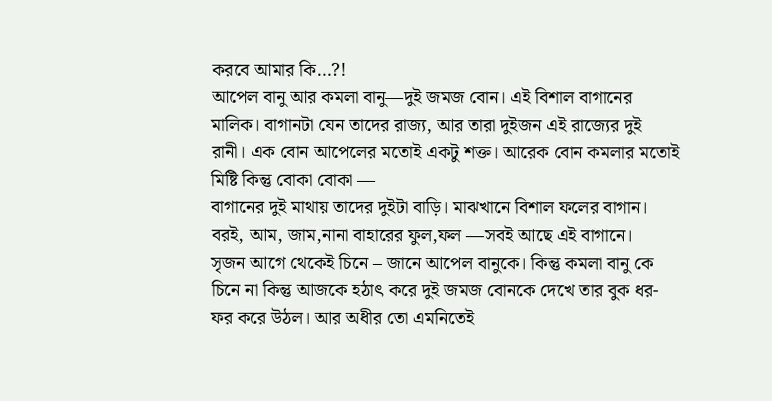করবে আমার কি…?!
আপেল বানু আর কমলা বানু—দুই জমজ বোন। এই বিশাল বাগানের মালিক। বাগানটা যেন তাদের রাজ্য, আর তারা দুইজন এই রাজ্যের দুই রানী। এক বোন আপেলের মতোই একটু শক্ত। আরেক বোন কমলার মতোই মিষ্টি কিন্তু বোকা বোকা —
বাগানের দুই মাথায় তাদের দুইটা বাড়ি। মাঝখানে বিশাল ফলের বাগান। বরই, আম, জাম,নানা বাহারের ফুল,ফল —সবই আছে এই বাগানে।
সৃজন আগে থেকেই চিনে – জানে আপেল বানুকে। কিন্তু কমলা বানু কে চিনে না কিন্তু আজকে হঠাৎ করে দুই জমজ বোনকে দেখে তার বুক ধর-ফর করে উঠল। আর অধীর তো এমনিতেই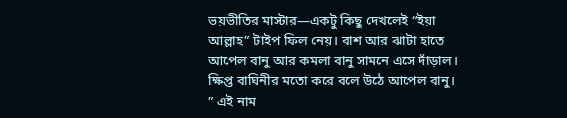ভয়ভীতির মাস্টার—একটু কিছু দেখলেই “ইয়া আল্লাহ” টাইপ ফিল নেয়। বাশ আর ঝাটা হাতে আপেল বানু আর কমলা বানু সামনে এসে দাঁড়াল। ক্ষিপ্ত বাঘিনীর মতো করে বলে উঠে আপেল বানু।
” এই নাম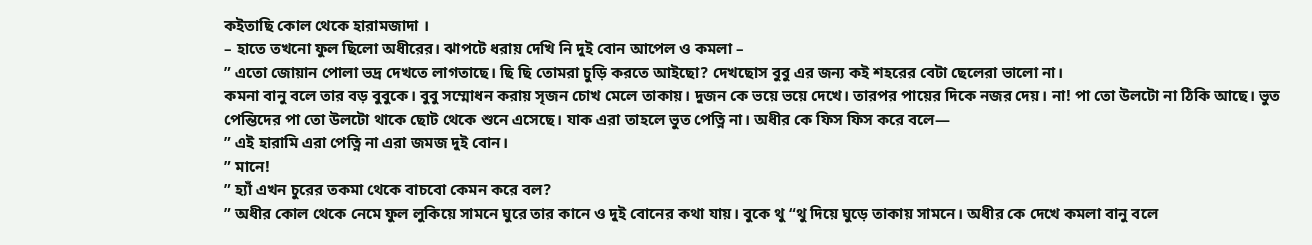কইতাছি কোল থেকে হারামজাদা ।
– হাতে তখনো ফুল ছিলো অধীরের। ঝাপটে ধরায় দেখি নি দুই বোন আপেল ও কমলা –
” এতো জোয়ান পোলা ভদ্র দেখতে লাগতাছে। ছি ছি তোমরা চুড়ি করতে আইছো? দেখছোস বুবু এর জন্য কই শহরের বেটা ছেলেরা ভালো না।
কমনা বানু বলে তার বড় বুবুকে। বুবু সম্মোধন করায় সৃজন চোখ মেলে তাকায়। দুজন কে ভয়ে ভয়ে দেখে। তারপর পায়ের দিকে নজর দেয়। না! পা তো উলটো না ঠিকি আছে। ভুত পেন্তিদের পা তো উলটো থাকে ছোট থেকে শুনে এসেছে। যাক এরা তাহলে ভুত পেত্নি না। অধীর কে ফিস ফিস করে বলে—
” এই হারামি এরা পেত্নি না এরা জমজ দুই বোন।
” মানে!
” হ্যাঁ এখন চুরের তকমা থেকে বাচবো কেমন করে বল?
” অধীর কোল থেকে নেমে ফুল লুকিয়ে সামনে ঘুরে তার কানে ও দুই বোনের কথা যায়। বুকে থু “থু দিয়ে ঘুড়ে তাকায় সামনে। অধীর কে দেখে কমলা বানু বলে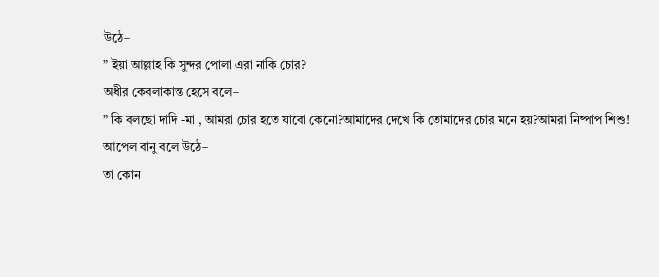উঠে–
” ইয়া আল্লাহ কি সুন্দর পোলা এরা নাকি চোর?
অধীর কেবলাকান্ত হেসে বলে–
” কি বলছো দাদি -মা , আমরা চোর হতে যাবো কেনো?আমাদের দেখে কি তোমাদের চোর মনে হয়?আমরা নিষ্পাপ শিশু!
আপেল বানু বলে উঠে–
তা কোন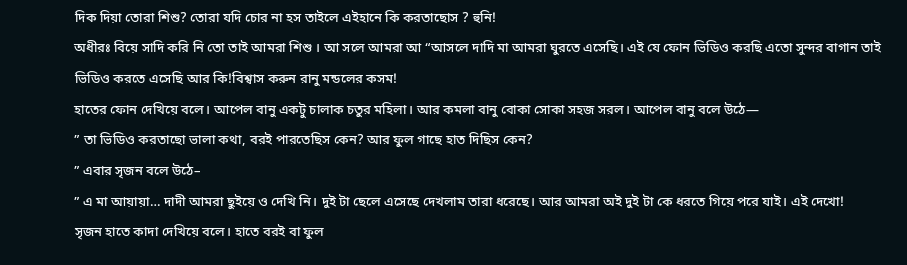দিক দিয়া তোরা শিশু? তোরা যদি চোর না হস তাইলে এইহানে কি করতাছোস ? হুনি!
অধীরঃ বিয়ে সাদি করি নি তো তাই আমরা শিশু । আ সলে আমরা আ “আসলে দাদি মা আমরা ঘুরতে এসেছি। এই যে ফোন ভিডিও করছি এতো সুন্দর বাগান তাই ভিডিও করতে এসেছি আর কি!বিশ্বাস করুন রানু মন্ডলের কসম!
হাতের ফোন দেখিয়ে বলে। আপেল বানু একটু চালাক চতুর মহিলা। আর কমলা বানু বোকা সোকা সহজ সরল। আপেল বানু বলে উঠে—
” তা ভিডিও করতাছো ভালা কথা, বরই পারতেছিস কেন? আর ফুল গাছে হাত দিছিস কেন?
” এবার সৃজন বলে উঠে–
” এ মা আয়ায়া… দাদী আমরা ছুইয়ে ও দেখি নি। দুই টা ছেলে এসেছে দেখলাম তারা ধরেছে। আর আমরা অই দুই টা কে ধরতে গিয়ে পরে যাই। এই দেখো!
সৃজন হাতে কাদা দেখিয়ে বলে। হাতে বরই বা ফুল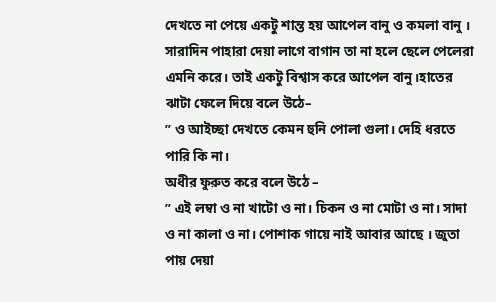দেখতে না পেয়ে একটু শান্ত হয় আপেল বানু ও কমলা বানু । সারাদিন পাহারা দেয়া লাগে বাগান তা না হলে ছেলে পেলেরা এমনি করে। তাই একটু বিশ্বাস করে আপেল বানু।হাতের ঝাটা ফেলে দিয়ে বলে উঠে–
” ও আইচ্ছা দেখতে কেমন হুনি পোলা গুলা। দেহি ধরতে পারি কি না।
অধীর ফুরুত করে বলে উঠে –
” এই লম্বা ও না খাটো ও না। চিকন ও না মোটা ও না। সাদা ও না কালা ও না। পোশাক গায়ে নাই আবার আছে । জুতা পায় দেয়া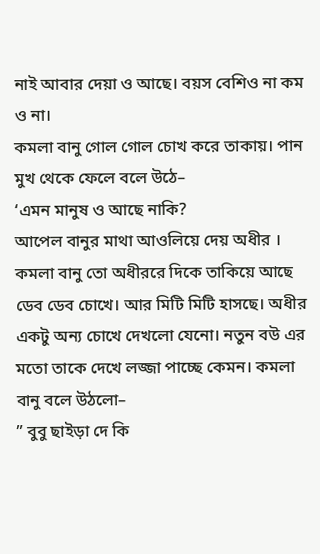নাই আবার দেয়া ও আছে। বয়স বেশিও না কম ও না।
কমলা বানু গোল গোল চোখ করে তাকায়। পান মুখ থেকে ফেলে বলে উঠে–
‘এমন মানুষ ও আছে নাকি?
আপেল বানুর মাথা আওলিয়ে দেয় অধীর । কমলা বানু তো অধীররে দিকে তাকিয়ে আছে ডেব ডেব চোখে। আর মিটি মিটি হাসছে। অধীর একটু অন্য চোখে দেখলো যেনো। নতুন বউ এর মতো তাকে দেখে লজ্জা পাচ্ছে কেমন। কমলা বানু বলে উঠলো–
” বুবু ছাইড়া দে কি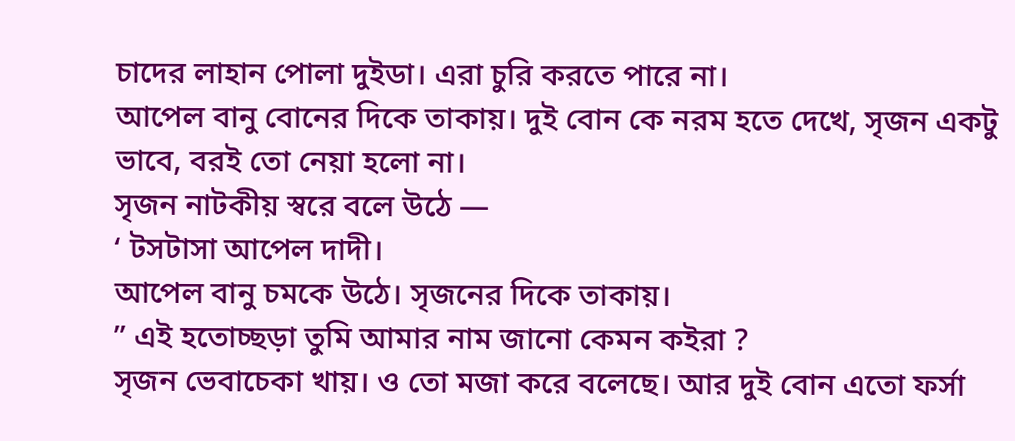চাদের লাহান পোলা দুইডা। এরা চুরি করতে পারে না।
আপেল বানু বোনের দিকে তাকায়। দুই বোন কে নরম হতে দেখে, সৃজন একটু ভাবে, বরই তো নেয়া হলো না।
সৃজন নাটকীয় স্বরে বলে উঠে —
‘ টসটাসা আপেল দাদী।
আপেল বানু চমকে উঠে। সৃজনের দিকে তাকায়।
” এই হতোচ্ছড়া তুমি আমার নাম জানো কেমন কইরা ?
সৃজন ভেবাচেকা খায়। ও তো মজা করে বলেছে। আর দুই বোন এতো ফর্সা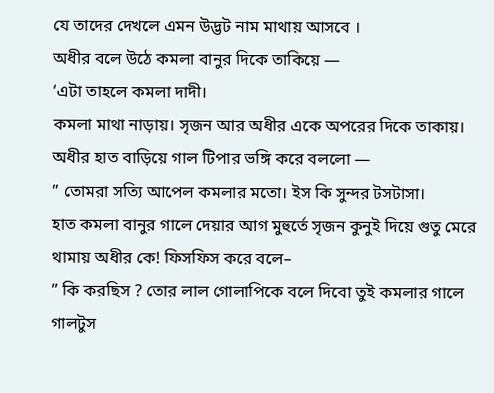যে তাদের দেখলে এমন উদ্ভট নাম মাথায় আসবে ।
অধীর বলে উঠে কমলা বানুর দিকে তাকিয়ে —
‘এটা তাহলে কমলা দাদী।
কমলা মাথা নাড়ায়। সৃজন আর অধীর একে অপরের দিকে তাকায়। অধীর হাত বাড়িয়ে গাল টিপার ভঙ্গি করে বললো —
” তোমরা সত্যি আপেল কমলার মতো। ইস কি সুন্দর টসটাসা।
হাত কমলা বানুর গালে দেয়ার আগ মুহুর্তে সৃজন কুনুই দিয়ে গুতু মেরে থামায় অধীর কে! ফিসফিস করে বলে–
” কি করছিস ? তোর লাল গোলাপিকে বলে দিবো তুই কমলার গালে গালটুস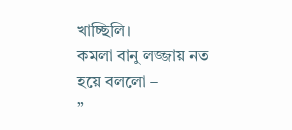খাচ্ছিলি।
কমলা বানু লজ্জায় নত হয়ে বললো –
”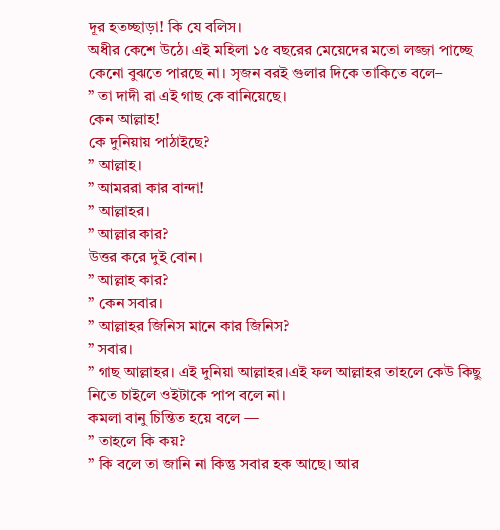দূর হতচ্ছাড়া! কি যে বলিস।
অধীর কেশে উঠে। এই মহিলা ১৫ বছরের মেয়েদের মতো লজ্জা পাচ্ছে কেনো বুঝতে পারছে না। সৃজন বরই গুলার দিকে তাকিতে বলে–
” তা দাদী রা এই গাছ কে বানিয়েছে।
কেন আল্লাহ!
কে দুনিয়ায় পাঠাইছে?
” আল্লাহ।
” আমররা কার বান্দা!
” আল্লাহর।
” আল্লার কার?
উত্তর করে দুই বোন।
” আল্লাহ কার?
” কেন সবার।
” আল্লাহর জিনিস মানে কার জিনিস?
” সবার।
” গাছ আল্লাহর। এই দুনিয়া আল্লাহর।এই ফল আল্লাহর তাহলে কেউ কিছু নিতে চাইলে ওইটাকে পাপ বলে না।
কমলা বানু চিন্তিত হয়ে বলে —
” তাহলে কি কয়?
” কি বলে তা জানি না কিন্তু সবার হক আছে। আর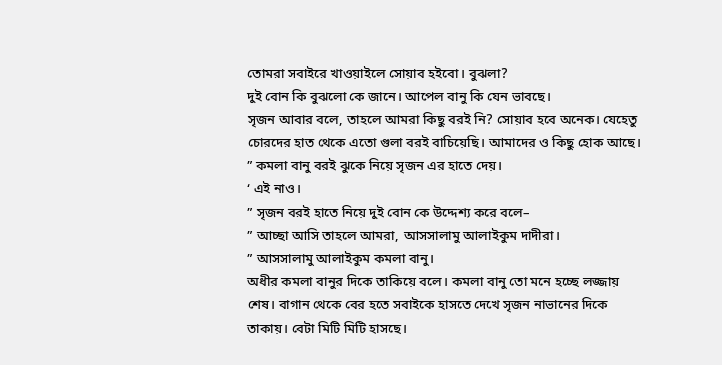তোমরা সবাইরে খাওয়াইলে সোয়াব হইবো। বুঝলা?
দুই বোন কি বুঝলো কে জানে। আপেল বানু কি যেন ভাবছে।
সৃজন আবার বলে, তাহলে আমরা কিছু বরই নি? সোয়াব হবে অনেক। যেহেতু চোরদের হাত থেকে এতো গুলা বরই বাচিয়েছি। আমাদের ও কিছু হোক আছে।
” কমলা বানু বরই ঝুকে নিয়ে সৃজন এর হাতে দেয়।
‘ এই নাও।
” সৃজন বরই হাতে নিয়ে দুই বোন কে উদ্দেশ্য করে বলে–
” আচ্ছা আসি তাহলে আমরা, আসসালামু আলাইকুম দাদীরা।
” আসসালামু আলাইকুম কমলা বানু।
অধীর কমলা বানুর দিকে তাকিয়ে বলে। কমলা বানু তো মনে হচ্ছে লজ্জায় শেষ। বাগান থেকে বের হতে সবাইকে হাসতে দেখে সৃজন নাভানের দিকে তাকায়। বেটা মিটি মিটি হাসছে।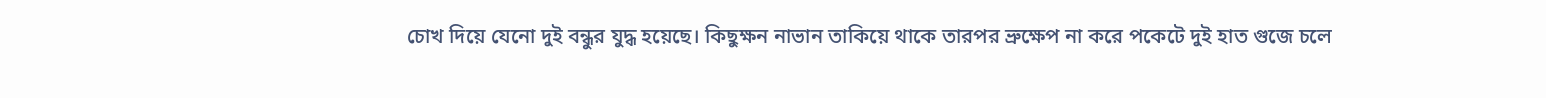চোখ দিয়ে যেনো দুই বন্ধুর যুদ্ধ হয়েছে। কিছুক্ষন নাভান তাকিয়ে থাকে তারপর ভ্রুক্ষেপ না করে পকেটে দুই হাত গুজে চলে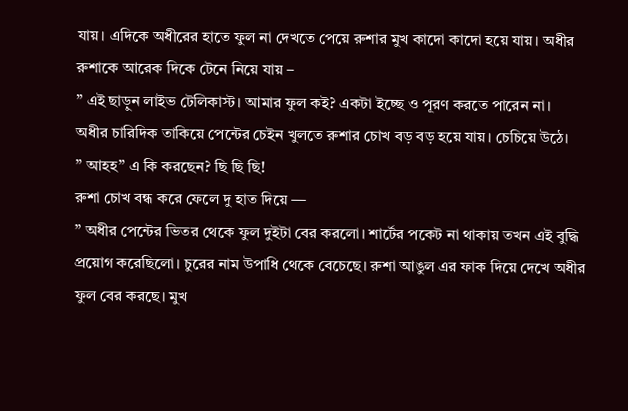যায়। এদিকে অধীরের হাতে ফুল না দেখতে পেয়ে রুশার মুখ কাদো কাদো হয়ে যায়। অধীর রুশাকে আরেক দিকে টেনে নিয়ে যায় –
” এই ছাড়ুন লাইভ টেলিকাস্ট। আমার ফুল কই? একটা ইচ্ছে ও পূরণ করতে পারেন না।
অধীর চারিদিক তাকিয়ে পেন্টের চেইন খুলতে রুশার চোখ বড় বড় হয়ে যায়। চেচিয়ে উঠে।
” আহহ” এ কি করছেন? ছি ছি ছি!
রুশা চোখ বন্ধ করে ফেলে দু হাত দিয়ে —
” অধীর পেন্টের ভিতর থেকে ফুল দুইটা বের করলো। শার্টের পকেট না থাকায় তখন এই বুদ্ধি প্রয়োগ করেছিলো। চুরের নাম উপাধি থেকে বেচেছে। রুশা আঙুল এর ফাক দিয়ে দেখে অধীর ফুল বের করছে। মুখ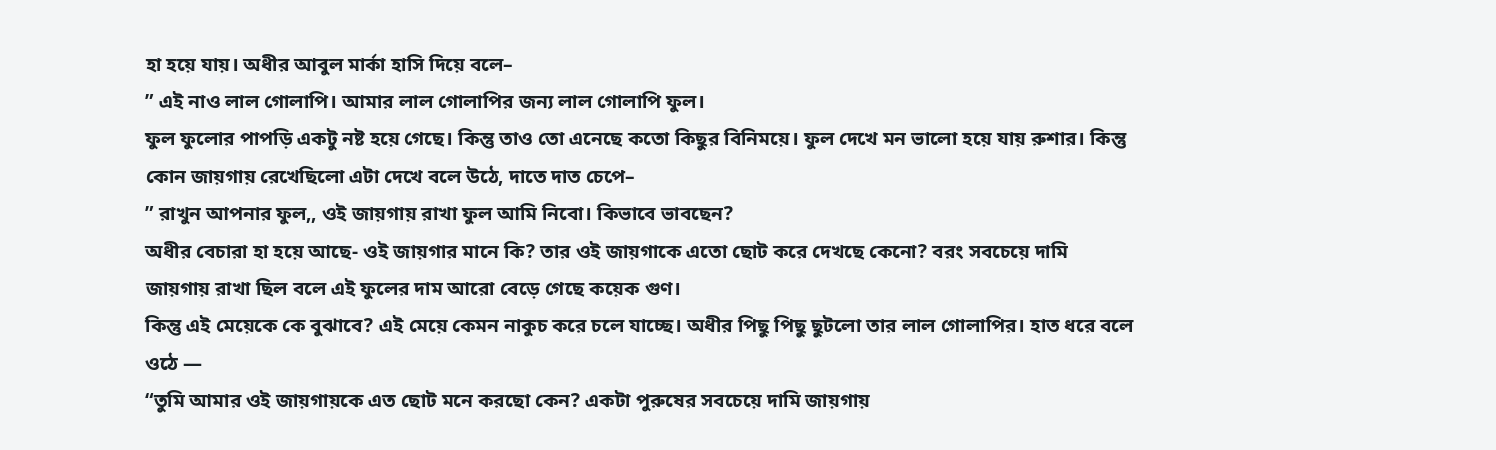হা হয়ে যায়। অধীর আবুল মার্কা হাসি দিয়ে বলে–
” এই নাও লাল গোলাপি। আমার লাল গোলাপির জন্য লাল গোলাপি ফুল।
ফুল ফুলোর পাপড়ি একটু নষ্ট হয়ে গেছে। কিন্তু তাও তো এনেছে কতো কিছুর বিনিময়ে। ফুল দেখে মন ভালো হয়ে যায় রুশার। কিন্তু কোন জায়গায় রেখেছিলো এটা দেখে বলে উঠে, দাতে দাত চেপে–
” রাখুন আপনার ফুল,, ওই জায়গায় রাখা ফুল আমি নিবো। কিভাবে ভাবছেন?
অধীর বেচারা হা হয়ে আছে- ওই জায়গার মানে কি? তার ওই জায়গাকে এতো ছোট করে দেখছে কেনো? বরং সবচেয়ে দামি জায়গায় রাখা ছিল বলে এই ফুলের দাম আরো বেড়ে গেছে কয়েক গুণ।
কিন্তু এই মেয়েকে কে বুঝাবে? এই মেয়ে কেমন নাকুচ করে চলে যাচ্ছে। অধীর পিছু পিছু ছুটলো তার লাল গোলাপির। হাত ধরে বলে ওঠে —
“তুমি আমার ওই জায়গায়কে এত ছোট মনে করছো কেন? একটা পুরুষের সবচেয়ে দামি জায়গায়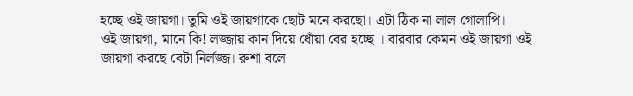হচ্ছে ওই জায়গা। তুমি ওই জায়গাকে ছোট মনে করছো। এটা ঠিক না লাল গোলাপি।
ওই জায়গা, মানে কি! লজ্জায় কান দিয়ে ধোঁয়া বের হচ্ছে । বারবার কেমন ওই জায়গা ওই জায়গা করছে বেটা নির্লজ্জ। রুশা বলে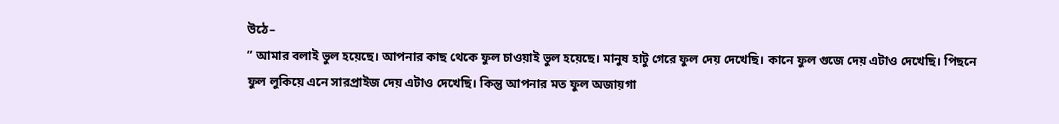উঠে–
” আমার বলাই ভুল হয়েছে। আপনার কাছ থেকে ফুল চাওয়াই ভুল হয়েছে। মানুষ হাটু গেরে ফুল দেয় দেখেছি। কানে ফুল গুজে দেয় এটাও দেখেছি। পিছনে ফুল লুকিয়ে এনে সারপ্রাইজ দেয় এটাও দেখেছি। কিন্তু আপনার মত ফুল অজায়গা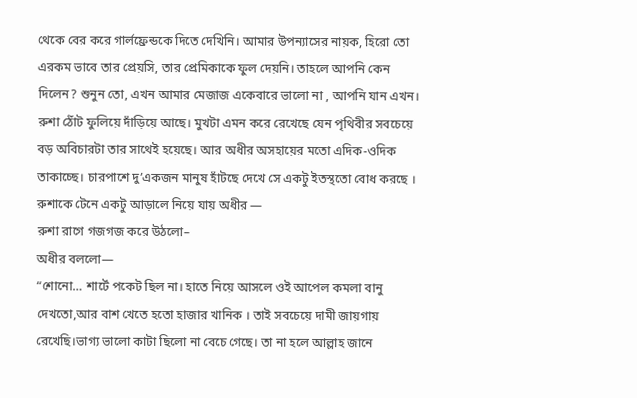থেকে বের করে গার্লফ্রেন্ডকে দিতে দেখিনি। আমার উপন্যাসের নায়ক, হিরো তো এরকম ভাবে তার প্রেয়সি, তার প্রেমিকাকে ফুল দেয়নি। তাহলে আপনি কেন দিলেন? শুনুন তো, এখন আমার মেজাজ একেবারে ভালো না , আপনি যান এখন।
রুশা ঠোঁট ফুলিয়ে দাঁড়িয়ে আছে। মুখটা এমন করে রেখেছে যেন পৃথিবীর সবচেয়ে বড় অবিচারটা তার সাথেই হয়েছে। আর অধীর অসহায়ের মতো এদিক-ওদিক তাকাচ্ছে। চারপাশে দু’একজন মানুষ হাঁটছে দেখে সে একটু ইতস্থতো বোধ করছে । রুশাকে টেনে একটু আড়ালে নিয়ে যায় অধীর —
রুশা রাগে গজগজ করে উঠলো–
অধীর বললো—
“শোনো… শার্টে পকেট ছিল না। হাতে নিয়ে আসলে ওই আপেল কমলা বানু দেখতো,আর বাশ খেতে হতো হাজার খানিক । তাই সবচেয়ে দামী জায়গায় রেখেছি।ভাগ্য ভালো কাটা ছিলো না বেচে গেছে। তা না হলে আল্লাহ জানে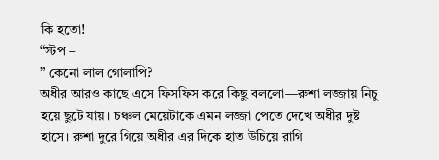কি হতো!
“স্টপ –
” কেনো লাল গোলাপি?
অধীর আরও কাছে এসে ফিসফিস করে কিছু বললো—রুশা লজ্জায় নিচু হয়ে ছুটে যায়। চঞ্চল মেয়েটাকে এমন লজ্জা পেতে দেখে অধীর দুষ্ট হাসে। রুশা দুরে গিয়ে অধীর এর দিকে হাত উচিয়ে রাগি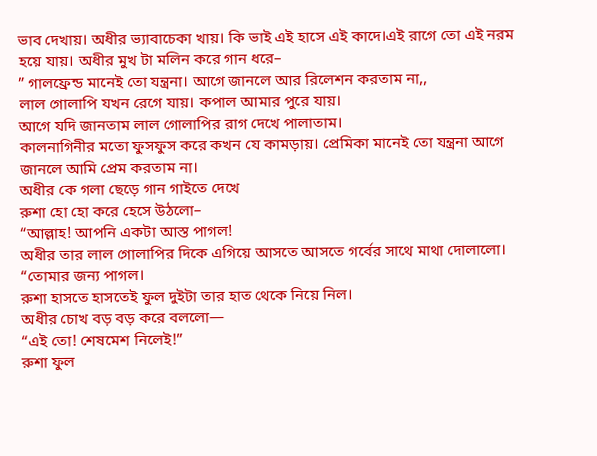ভাব দেখায়। অধীর ভ্যাবাচেকা খায়। কি ভাই এই হাসে এই কাদে।এই রাগে তো এই নরম হয়ে যায়। অধীর মুখ টা মলিন করে গান ধরে–
” গালফ্রেন্ড মানেই তো যন্ত্রনা। আগে জানলে আর রিলেশন করতাম না,,
লাল গোলাপি যখন রেগে যায়। কপাল আমার পুরে যায়।
আগে যদি জানতাম লাল গোলাপির রাগ দেখে পালাতাম।
কালনাগিনীর মতো ফুসফুস করে কখন যে কামড়ায়। প্রেমিকা মানেই তো যন্ত্রনা আগে জানলে আমি প্রেম করতাম না।
অধীর কে গলা ছেড়ে গান গাইতে দেখে
রুশা হো হো করে হেসে উঠলো–
“আল্লাহ! আপনি একটা আস্ত পাগল!
অধীর তার লাল গোলাপির দিকে এগিয়ে আসতে আসতে গর্বের সাথে মাথা দোলালো।
“তোমার জন্য পাগল।
রুশা হাসতে হাসতেই ফুল দুইটা তার হাত থেকে নিয়ে নিল।
অধীর চোখ বড় বড় করে বললো—
“এই তো! শেষমেশ নিলেই!”
রুশা ফুল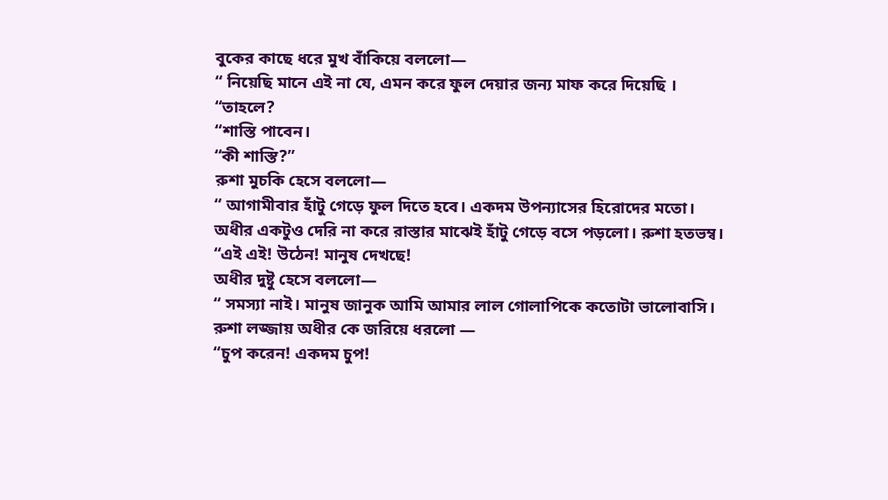বুকের কাছে ধরে মুখ বাঁকিয়ে বললো—
“ নিয়েছি মানে এই না যে, এমন করে ফুল দেয়ার জন্য মাফ করে দিয়েছি ।
“তাহলে?
“শাস্তি পাবেন।
“কী শাস্তি?”
রুশা মুচকি হেসে বললো—
“ আগামীবার হাঁটু গেড়ে ফুল দিতে হবে। একদম উপন্যাসের হিরোদের মতো।
অধীর একটুও দেরি না করে রাস্তার মাঝেই হাঁটু গেড়ে বসে পড়লো। রুশা হতভম্ব।
“এই এই! উঠেন! মানুষ দেখছে!
অধীর দুষ্টু হেসে বললো—
“ সমস্যা নাই। মানুষ জানুক আমি আমার লাল গোলাপিকে কতোটা ভালোবাসি।
রুশা লজ্জায় অধীর কে জরিয়ে ধরলো —
“চুপ করেন! একদম চুপ!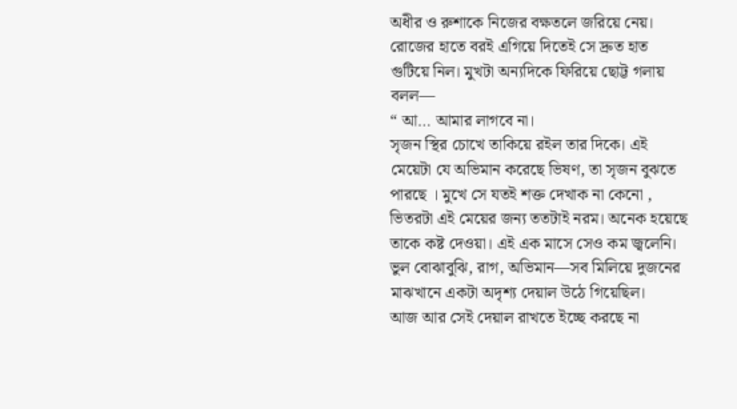অধীর ও রুশাকে নিজের বক্ষতলে জরিয়ে নেয়।
রোজের হাতে বরই এগিয়ে দিতেই সে দ্রুত হাত গুটিয়ে নিল। মুখটা অন্যদিকে ফিরিয়ে ছোট্ট গলায় বলল—
“ আ… আমার লাগবে না।
সৃজন স্থির চোখে তাকিয়ে রইল তার দিকে। এই মেয়েটা যে অভিমান করেছে ভিষণ, তা সৃজন বুঝতে পারছে । মুখে সে যতই শক্ত দেখাক না কেনো , ভিতরটা এই মেয়ের জন্য ততটাই নরম। অনেক হয়েছে তাকে কষ্ট দেওয়া। এই এক মাসে সেও কম জ্বলেনি। ভুল বোঝাবুঝি, রাগ, অভিমান—সব মিলিয়ে দুজনের মাঝখানে একটা অদৃশ্য দেয়াল উঠে গিয়েছিল।
আজ আর সেই দেয়াল রাখতে ইচ্ছে করছে না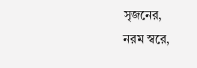সৃজনের,
নরম স্বরে,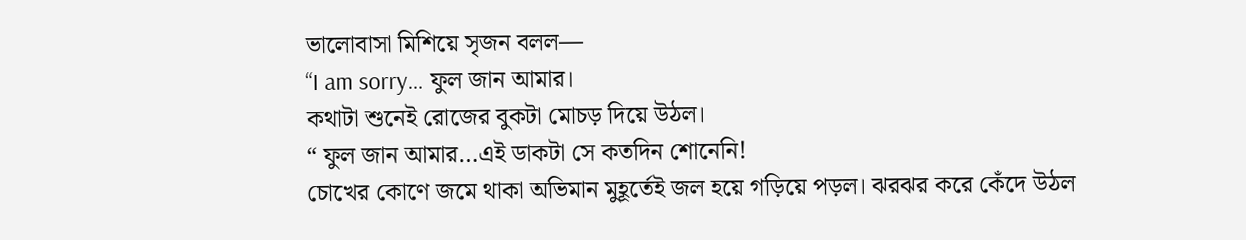ভালোবাসা মিশিয়ে সৃজন বলল—
“I am sorry… ফুল জান আমার।
কথাটা শুনেই রোজের বুকটা মোচড় দিয়ে উঠল।
“ ফুল জান আমার…এই ডাকটা সে কতদিন শোনেনি!
চোখের কোণে জমে থাকা অভিমান মুহূর্তেই জল হয়ে গড়িয়ে পড়ল। ঝরঝর করে কেঁদে উঠল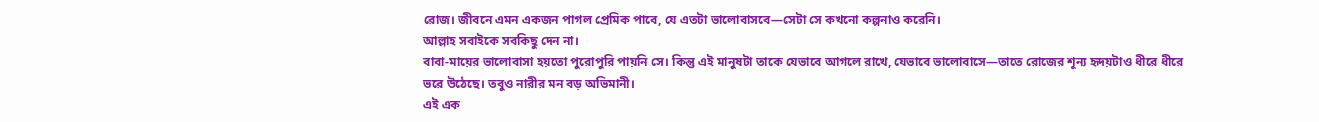রোজ। জীবনে এমন একজন পাগল প্রেমিক পাবে, যে এতটা ভালোবাসবে—সেটা সে কখনো কল্পনাও করেনি।
আল্লাহ সবাইকে সবকিছু দেন না।
বাবা-মায়ের ভালোবাসা হয়তো পুরোপুরি পায়নি সে। কিন্তু এই মানুষটা তাকে যেভাবে আগলে রাখে, যেভাবে ভালোবাসে—তাতে রোজের শূন্য হৃদয়টাও ধীরে ধীরে ভরে উঠেছে। তবুও নারীর মন বড় অভিমানী।
এই এক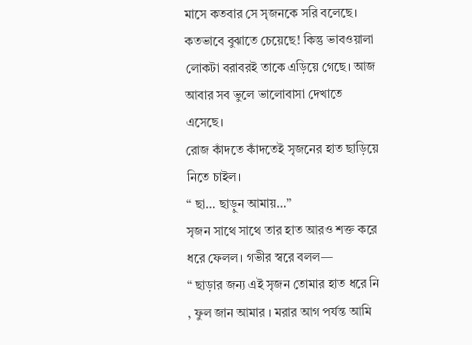মাসে কতবার সে সৃজনকে সরি বলেছে। কতভাবে বুঝাতে চেয়েছে! কিন্তু ভাবওয়ালা লোকটা বরাবরই তাকে এড়িয়ে গেছে। আজ আবার সব ভুলে ভালোবাসা দেখাতে এসেছে।
রোজ কাঁদতে কাঁদতেই সৃজনের হাত ছাড়িয়ে নিতে চাইল।
“ ছা… ছাড়ুন আমায়…”
সৃজন সাথে সাথে তার হাত আরও শক্ত করে ধরে ফেলল। গভীর স্বরে বলল—
“ ছাড়ার জন্য এই সৃজন তোমার হাত ধরে নি , ফুল জান আমার । মরার আগ পর্যন্ত আমি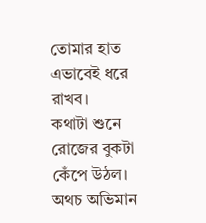তোমার হাত এভাবেই ধরে রাখব।
কথাটা শুনে রোজের বুকটা কেঁপে উঠল। অথচ অভিমান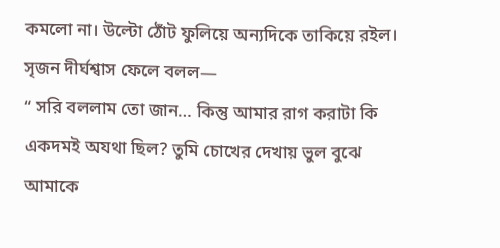কমলো না। উল্টো ঠোঁট ফুলিয়ে অন্যদিকে তাকিয়ে রইল। সৃজন দীর্ঘশ্বাস ফেলে বলল—
“ সরি বললাম তো জান… কিন্তু আমার রাগ করাটা কি একদমই অযথা ছিল? তুমি চোখের দেখায় ভুল বুঝে আমাকে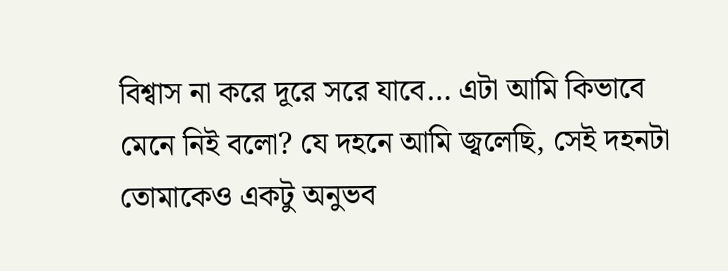বিশ্বাস না করে দূরে সরে যাবে… এটা আমি কিভাবে মেনে নিই বলো? যে দহনে আমি জ্বলেছি, সেই দহনটা তোমাকেও একটু অনুভব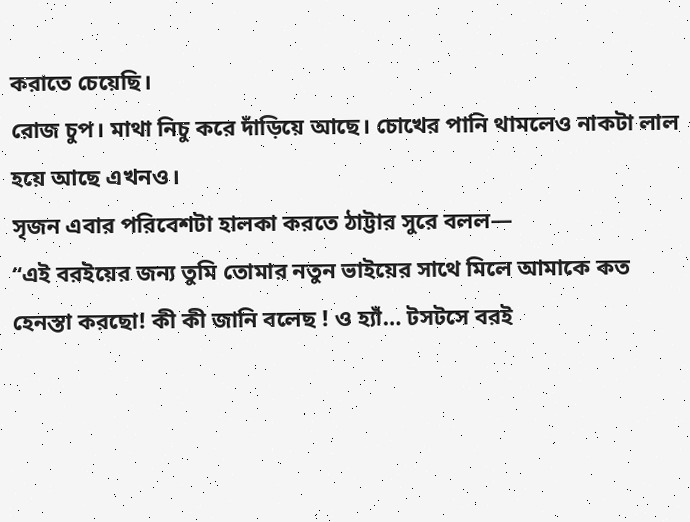করাতে চেয়েছি।
রোজ চুপ। মাথা নিচু করে দাঁড়িয়ে আছে। চোখের পানি থামলেও নাকটা লাল হয়ে আছে এখনও।
সৃজন এবার পরিবেশটা হালকা করতে ঠাট্টার সুরে বলল—
“এই বরইয়ের জন্য তুমি তোমার নতুন ভাইয়ের সাথে মিলে আমাকে কত হেনস্তা করছো! কী কী জানি বলেছ ! ও হ্যাঁ… টসটসে বরই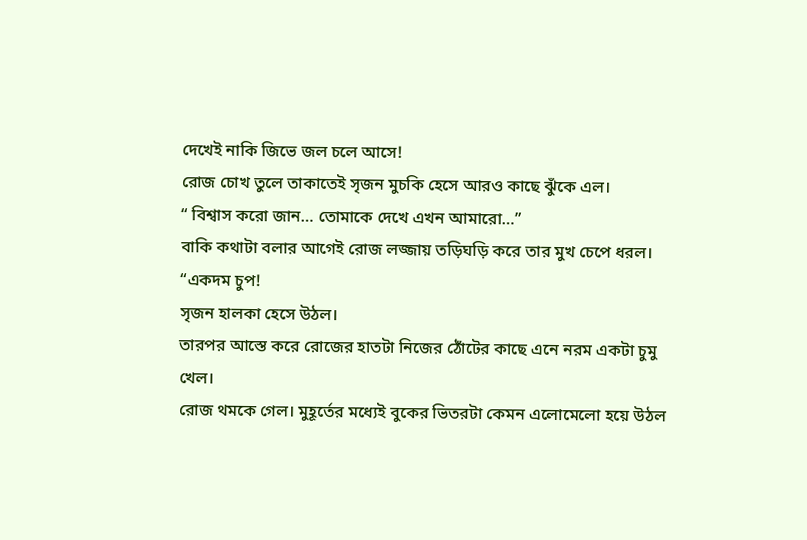দেখেই নাকি জিভে জল চলে আসে!
রোজ চোখ তুলে তাকাতেই সৃজন মুচকি হেসে আরও কাছে ঝুঁকে এল।
“ বিশ্বাস করো জান… তোমাকে দেখে এখন আমারো…”
বাকি কথাটা বলার আগেই রোজ লজ্জায় তড়িঘড়ি করে তার মুখ চেপে ধরল।
“একদম চুপ!
সৃজন হালকা হেসে উঠল।
তারপর আস্তে করে রোজের হাতটা নিজের ঠোঁটের কাছে এনে নরম একটা চুমু খেল।
রোজ থমকে গেল। মুহূর্তের মধ্যেই বুকের ভিতরটা কেমন এলোমেলো হয়ে উঠল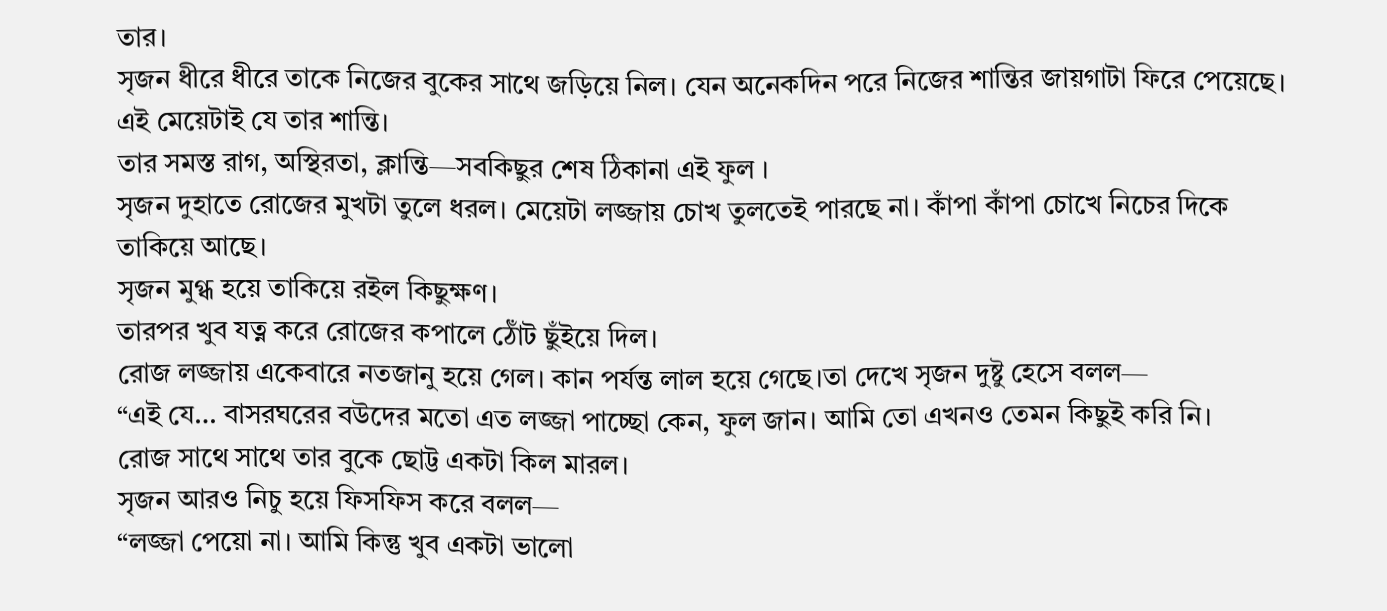তার।
সৃজন ধীরে ধীরে তাকে নিজের বুকের সাথে জড়িয়ে নিল। যেন অনেকদিন পরে নিজের শান্তির জায়গাটা ফিরে পেয়েছে।
এই মেয়েটাই যে তার শান্তি।
তার সমস্ত রাগ, অস্থিরতা, ক্লান্তি—সবকিছুর শেষ ঠিকানা এই ফুল ।
সৃজন দুহাতে রোজের মুখটা তুলে ধরল। মেয়েটা লজ্জায় চোখ তুলতেই পারছে না। কাঁপা কাঁপা চোখে নিচের দিকে তাকিয়ে আছে।
সৃজন মুগ্ধ হয়ে তাকিয়ে রইল কিছুক্ষণ।
তারপর খুব যত্ন করে রোজের কপালে ঠোঁট ছুঁইয়ে দিল।
রোজ লজ্জায় একেবারে নতজানু হয়ে গেল। কান পর্যন্ত লাল হয়ে গেছে।তা দেখে সৃজন দুষ্টু হেসে বলল—
“এই যে… বাসরঘরের বউদের মতো এত লজ্জা পাচ্ছো কেন, ফুল জান। আমি তো এখনও তেমন কিছুই করি নি।
রোজ সাথে সাথে তার বুকে ছোট্ট একটা কিল মারল।
সৃজন আরও নিচু হয়ে ফিসফিস করে বলল—
“লজ্জা পেয়ো না। আমি কিন্তু খুব একটা ভালো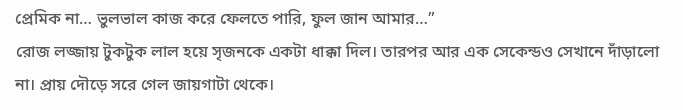প্রেমিক না… ভুলভাল কাজ করে ফেলতে পারি, ফুল জান আমার…”
রোজ লজ্জায় টুকটুক লাল হয়ে সৃজনকে একটা ধাক্কা দিল। তারপর আর এক সেকেন্ডও সেখানে দাঁড়ালো না। প্রায় দৌড়ে সরে গেল জায়গাটা থেকে।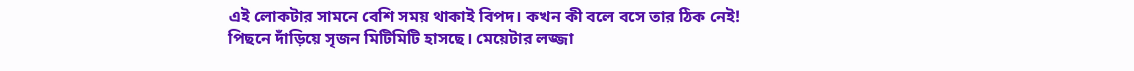এই লোকটার সামনে বেশি সময় থাকাই বিপদ। কখন কী বলে বসে তার ঠিক নেই!
পিছনে দাঁড়িয়ে সৃজন মিটিমিটি হাসছে। মেয়েটার লজ্জা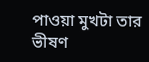পাওয়া মুখটা তার ভীষণ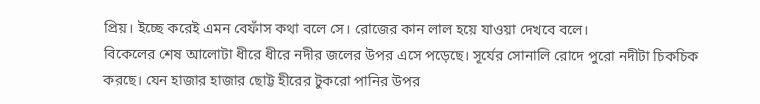প্রিয়। ইচ্ছে করেই এমন বেফাঁস কথা বলে সে। রোজের কান লাল হয়ে যাওয়া দেখবে বলে।
বিকেলের শেষ আলোটা ধীরে ধীরে নদীর জলের উপর এসে পড়েছে। সূর্যের সোনালি রোদে পুরো নদীটা চিকচিক করছে। যেন হাজার হাজার ছোট্ট হীরের টুকরো পানির উপর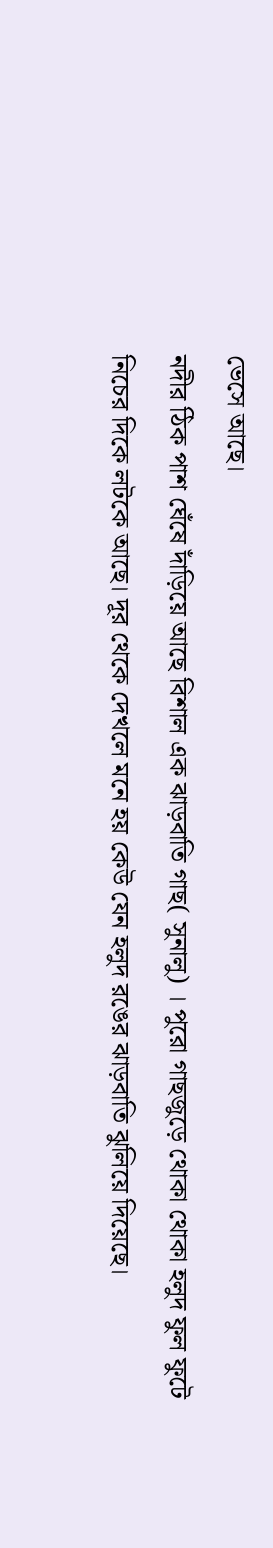ভেসে আছে।
নদীর ঠিক পাশ ঘেঁষে দাঁড়িয়ে আছে বিশাল এক ঝাড়বাতি গাছ( সুনালু) । পুরো গাছজুড়ে থোকা থোকা হলুদ ফুল ফুটে নিচের দিকে লটকে আছে। দূর থেকে দেখলে মনে হয় কেউ যেন হলুদ রঙের ঝাড়বাতি ঝুলিয়ে দিয়েছে।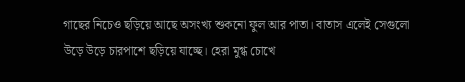গাছের নিচেও ছড়িয়ে আছে অসংখ্য শুকনো ফুল আর পাতা। বাতাস এলেই সেগুলো উড়ে উড়ে চারপাশে ছড়িয়ে যাচ্ছে। হেরা মুগ্ধ চোখে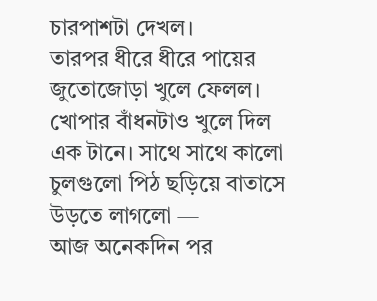চারপাশটা দেখল।
তারপর ধীরে ধীরে পায়ের জুতোজোড়া খুলে ফেলল। খোপার বাঁধনটাও খুলে দিল এক টানে। সাথে সাথে কালো চুলগুলো পিঠ ছড়িয়ে বাতাসে উড়তে লাগলো —
আজ অনেকদিন পর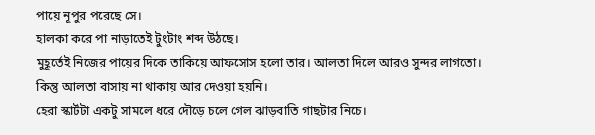পায়ে নূপুর পরেছে সে।
হালকা করে পা নাড়াতেই টুংটাং শব্দ উঠছে।
মুহূর্তেই নিজের পায়ের দিকে তাকিয়ে আফসোস হলো তার। আলতা দিলে আরও সুন্দর লাগতো।
কিন্তু আলতা বাসায় না থাকায় আর দেওয়া হয়নি।
হেরা স্কার্টটা একটু সামলে ধরে দৌড়ে চলে গেল ঝাড়বাতি গাছটার নিচে।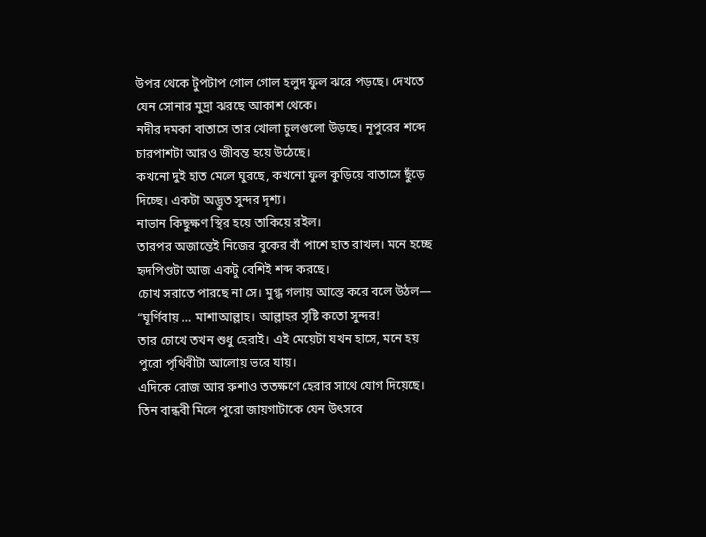উপর থেকে টুপটাপ গোল গোল হলুদ ফুল ঝরে পড়ছে। দেখতে যেন সোনার মুদ্রা ঝরছে আকাশ থেকে।
নদীর দমকা বাতাসে তার খোলা চুলগুলো উড়ছে। নূপুরের শব্দে চারপাশটা আরও জীবন্ত হয়ে উঠেছে।
কখনো দুই হাত মেলে ঘুরছে, কখনো ফুল কুড়িয়ে বাতাসে ছুঁড়ে দিচ্ছে। একটা অদ্ভুত সুন্দর দৃশ্য।
নাভান কিছুক্ষণ স্থির হয়ে তাকিয়ে রইল।
তারপর অজান্তেই নিজের বুকের বাঁ পাশে হাত রাখল। মনে হচ্ছে হৃদপিণ্ডটা আজ একটু বেশিই শব্দ করছে।
চোখ সরাতে পারছে না সে। মুগ্ধ গলায় আস্তে করে বলে উঠল—
“ঘূর্ণিবায় … মাশাআল্লাহ। আল্লাহর সৃষ্টি কতো সুন্দর!
তার চোখে তখন শুধু হেরাই। এই মেয়েটা যখন হাসে, মনে হয় পুরো পৃথিবীটা আলোয় ভরে যায়।
এদিকে রোজ আর রুশাও ততক্ষণে হেরার সাথে যোগ দিয়েছে। তিন বান্ধবী মিলে পুরো জায়গাটাকে যেন উৎসবে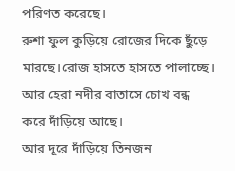পরিণত করেছে।
রুশা ফুল কুড়িয়ে রোজের দিকে ছুঁড়ে মারছে।রোজ হাসতে হাসতে পালাচ্ছে। আর হেরা নদীর বাতাসে চোখ বন্ধ করে দাঁড়িয়ে আছে।
আর দূরে দাঁড়িয়ে তিনজন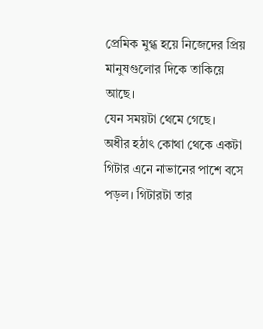প্রেমিক মুগ্ধ হয়ে নিজেদের প্রিয় মানুষগুলোর দিকে তাকিয়ে আছে।
যেন সময়টা থেমে গেছে।
অধীর হঠাৎ কোথা থেকে একটা গিটার এনে নাভানের পাশে বসে পড়ল। গিটারটা তার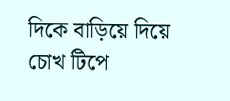দিকে বাড়িয়ে দিয়ে চোখ টিপে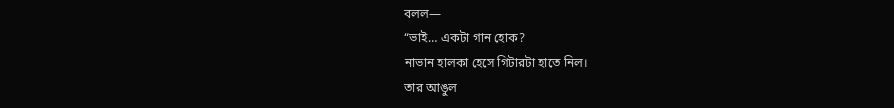বলল—
“ভাই… একটা গান হোক?
নাভান হালকা হেসে গিটারটা হাতে নিল।
তার আঙুল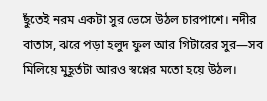ছুঁতেই নরম একটা সুর ভেসে উঠল চারপাশে। নদীর বাতাস, ঝরে পড়া হলুদ ফুল আর গিটারের সুর—সব মিলিয়ে মুহূর্তটা আরও স্বপ্নের মতো হয়ে উঠল।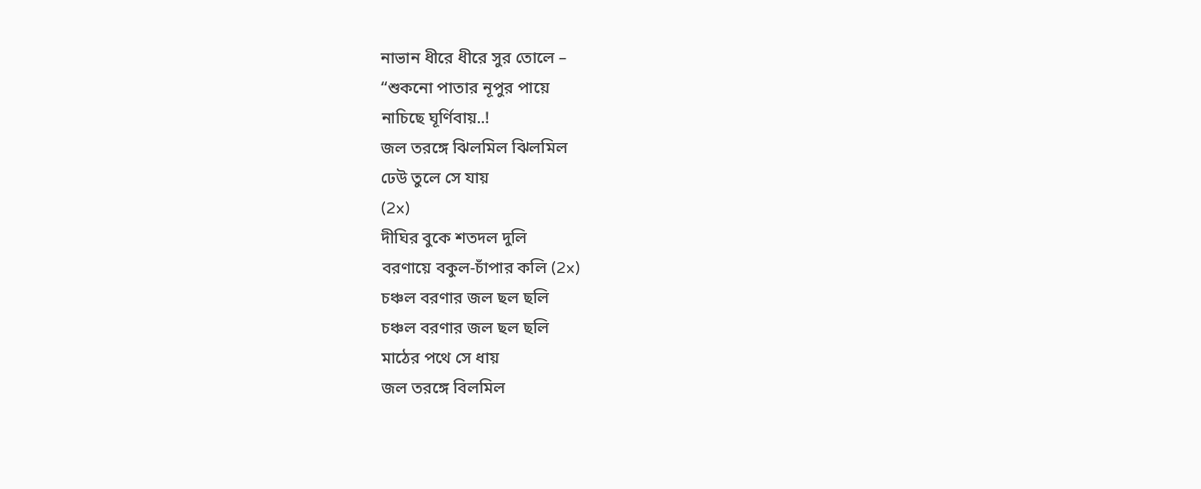নাভান ধীরে ধীরে সুর তোলে –
“শুকনো পাতার নূপুর পায়ে
নাচিছে ঘূর্ণিবায়..!
জল তরঙ্গে ঝিলমিল ঝিলমিল
ঢেউ তুলে সে যায়
(2x)
দীঘির বুকে শতদল দুলি
বরণায়ে বকুল-চাঁপার কলি (2x)
চঞ্চল বরণার জল ছল ছলি
চঞ্চল বরণার জল ছল ছলি
মাঠের পথে সে ধায়
জল তরঙ্গে বিলমিল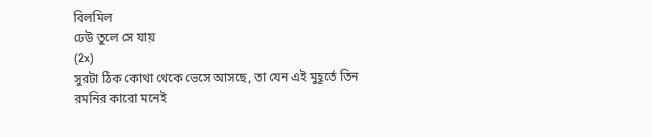বিলমিল
ঢেউ তুলে সে যায়
(2x)
সুরটা ঠিক কোথা থেকে ভেসে আসছে, তা যেন এই মুহূর্তে তিন রমনির কারো মনেই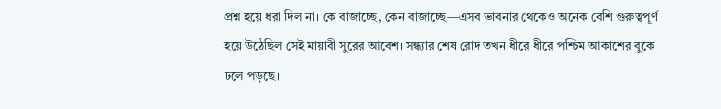প্রশ্ন হয়ে ধরা দিল না। কে বাজাচ্ছে, কেন বাজাচ্ছে—এসব ভাবনার থেকেও অনেক বেশি গুরুত্বপূর্ণ হয়ে উঠেছিল সেই মায়াবী সুরের আবেশ। সন্ধ্যার শেষ রোদ তখন ধীরে ধীরে পশ্চিম আকাশের বুকে ঢলে পড়ছে।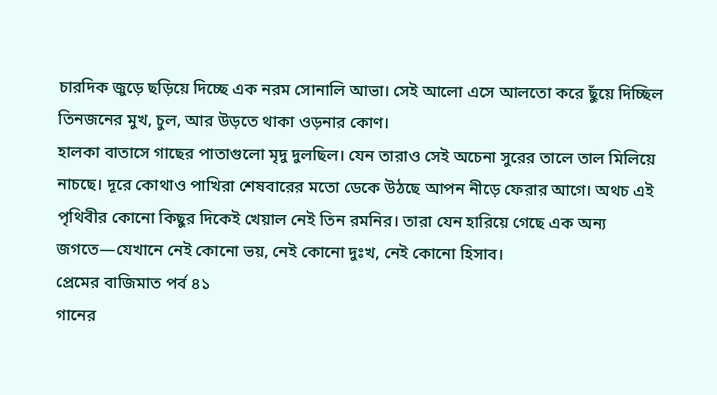চারদিক জুড়ে ছড়িয়ে দিচ্ছে এক নরম সোনালি আভা। সেই আলো এসে আলতো করে ছুঁয়ে দিচ্ছিল তিনজনের মুখ, চুল, আর উড়তে থাকা ওড়নার কোণ।
হালকা বাতাসে গাছের পাতাগুলো মৃদু দুলছিল। যেন তারাও সেই অচেনা সুরের তালে তাল মিলিয়ে নাচছে। দূরে কোথাও পাখিরা শেষবারের মতো ডেকে উঠছে আপন নীড়ে ফেরার আগে। অথচ এই পৃথিবীর কোনো কিছুর দিকেই খেয়াল নেই তিন রমনির। তারা যেন হারিয়ে গেছে এক অন্য জগতে—যেখানে নেই কোনো ভয়, নেই কোনো দুঃখ, নেই কোনো হিসাব।
প্রেমের বাজিমাত পর্ব ৪১
গানের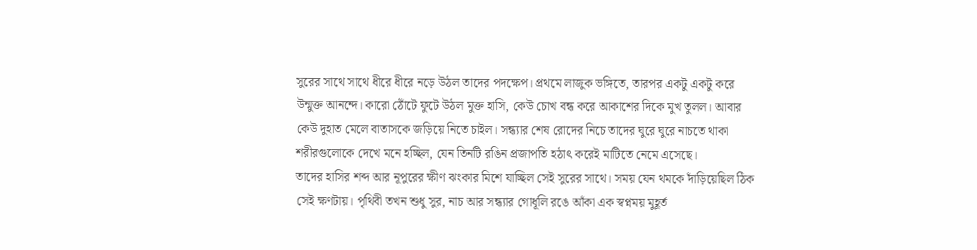সুরের সাথে সাথে ধীরে ধীরে নড়ে উঠল তাদের পদক্ষেপ। প্রথমে লাজুক ভঙ্গিতে, তারপর একটু একটু করে উন্মুক্ত আনন্দে। কারো ঠোঁটে ফুটে উঠল মুক্ত হাসি, কেউ চোখ বন্ধ করে আকাশের দিকে মুখ তুলল। আবার কেউ দুহাত মেলে বাতাসকে জড়িয়ে নিতে চাইল। সন্ধ্যার শেষ রোদের নিচে তাদের ঘুরে ঘুরে নাচতে থাকা শরীরগুলোকে দেখে মনে হচ্ছিল, যেন তিনটি রঙিন প্রজাপতি হঠাৎ করেই মাটিতে নেমে এসেছে।
তাদের হাসির শব্দ আর নূপুরের ক্ষীণ ঝংকার মিশে যাচ্ছিল সেই সুরের সাথে। সময় যেন থমকে দাঁড়িয়েছিল ঠিক সেই ক্ষণটায়। পৃথিবী তখন শুধু সুর, নাচ আর সন্ধ্যার গোধূলি রঙে আঁকা এক স্বপ্নময় মুহূর্ত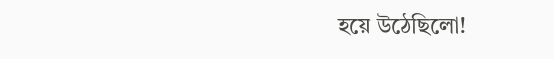হয়ে উঠেছিলো!